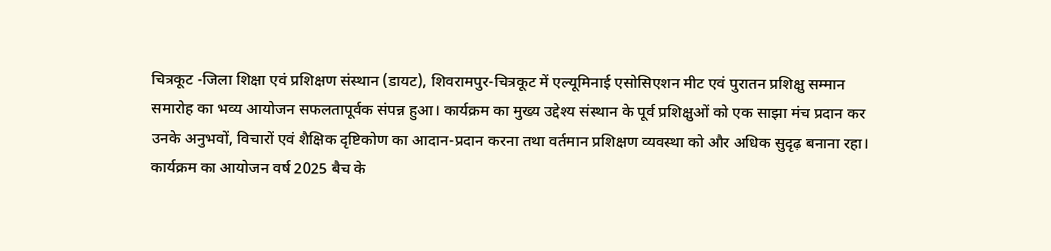चित्रकूट -जिला शिक्षा एवं प्रशिक्षण संस्थान (डायट), शिवरामपुर-चित्रकूट में एल्यूमिनाई एसोसिएशन मीट एवं पुरातन प्रशिक्षु सम्मान समारोह का भव्य आयोजन सफलतापूर्वक संपन्न हुआ। कार्यक्रम का मुख्य उद्देश्य संस्थान के पूर्व प्रशिक्षुओं को एक साझा मंच प्रदान कर उनके अनुभवों, विचारों एवं शैक्षिक दृष्टिकोण का आदान-प्रदान करना तथा वर्तमान प्रशिक्षण व्यवस्था को और अधिक सुदृढ़ बनाना रहा।
कार्यक्रम का आयोजन वर्ष 2025 बैच के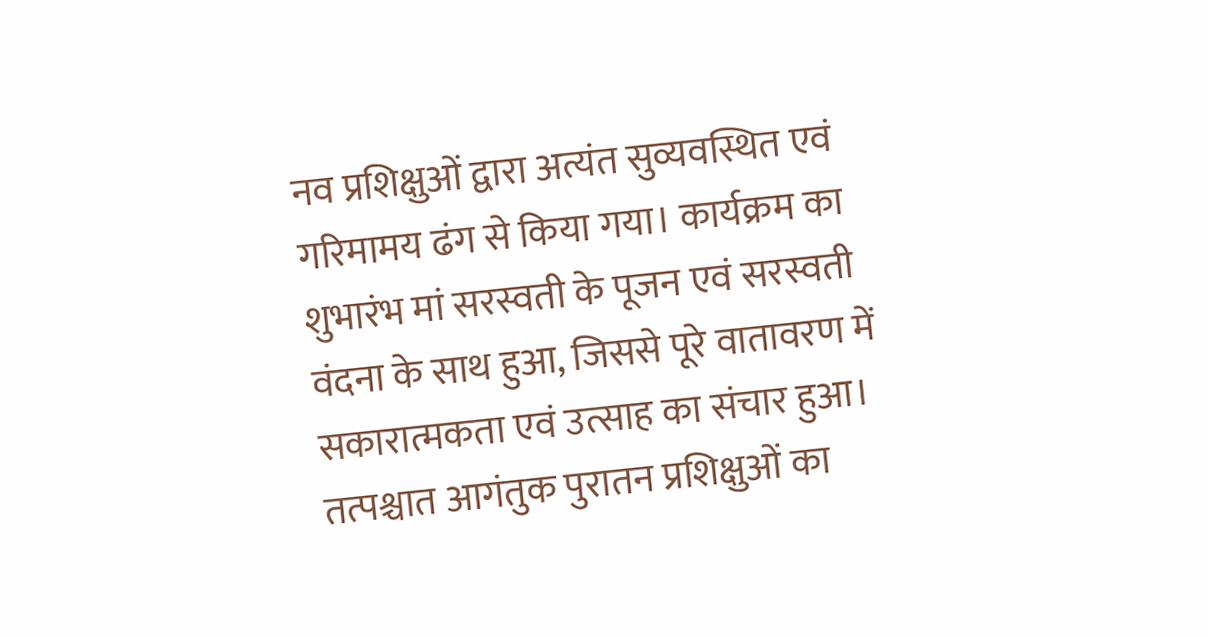नव प्रशिक्षुओं द्वारा अत्यंत सुव्यवस्थित एवं गरिमामय ढंग से किया गया। कार्यक्रम का शुभारंभ मां सरस्वती के पूजन एवं सरस्वती वंदना के साथ हुआ, जिससे पूरे वातावरण में सकारात्मकता एवं उत्साह का संचार हुआ। तत्पश्चात आगंतुक पुरातन प्रशिक्षुओं का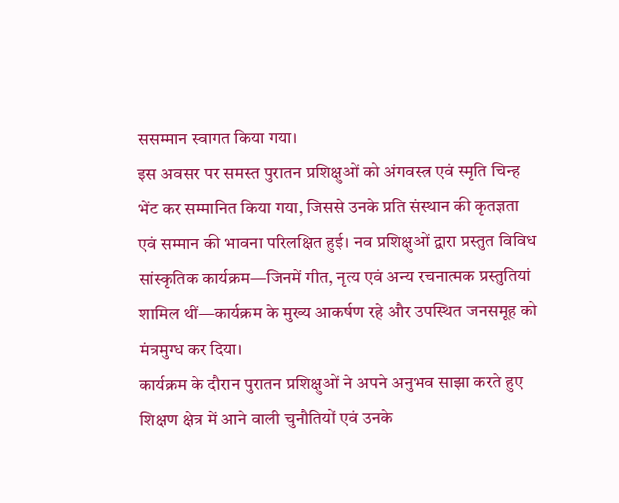ससम्मान स्वागत किया गया।
इस अवसर पर समस्त पुरातन प्रशिक्षुओं को अंगवस्त्र एवं स्मृति चिन्ह भेंट कर सम्मानित किया गया, जिससे उनके प्रति संस्थान की कृतज्ञता एवं सम्मान की भावना परिलक्षित हुई। नव प्रशिक्षुओं द्वारा प्रस्तुत विविध सांस्कृतिक कार्यक्रम—जिनमें गीत, नृत्य एवं अन्य रचनात्मक प्रस्तुतियां शामिल थीं—कार्यक्रम के मुख्य आकर्षण रहे और उपस्थित जनसमूह को मंत्रमुग्ध कर दिया।
कार्यक्रम के दौरान पुरातन प्रशिक्षुओं ने अपने अनुभव साझा करते हुए शिक्षण क्षेत्र में आने वाली चुनौतियों एवं उनके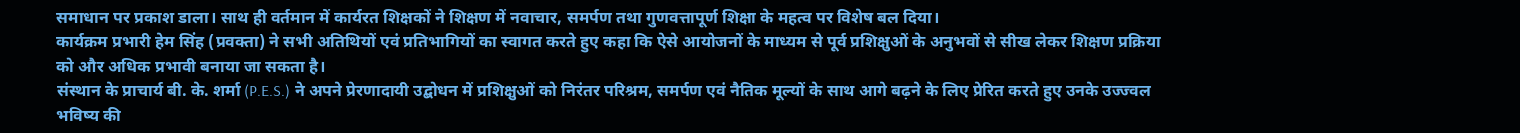समाधान पर प्रकाश डाला। साथ ही वर्तमान में कार्यरत शिक्षकों ने शिक्षण में नवाचार, समर्पण तथा गुणवत्तापूर्ण शिक्षा के महत्व पर विशेष बल दिया।
कार्यक्रम प्रभारी हेम सिंह (प्रवक्ता) ने सभी अतिथियों एवं प्रतिभागियों का स्वागत करते हुए कहा कि ऐसे आयोजनों के माध्यम से पूर्व प्रशिक्षुओं के अनुभवों से सीख लेकर शिक्षण प्रक्रिया को और अधिक प्रभावी बनाया जा सकता है।
संस्थान के प्राचार्य बी. के. शर्मा (P.E.S.) ने अपने प्रेरणादायी उद्बोधन में प्रशिक्षुओं को निरंतर परिश्रम, समर्पण एवं नैतिक मूल्यों के साथ आगे बढ़ने के लिए प्रेरित करते हुए उनके उज्ज्वल भविष्य की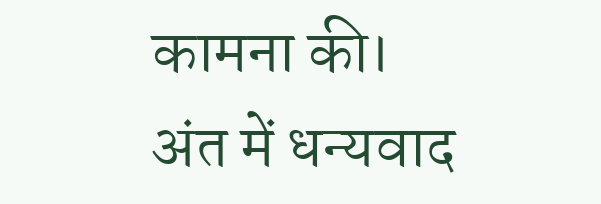कामना की।
अंत में धन्यवाद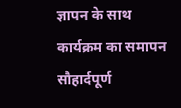ज्ञापन के साथ कार्यक्रम का समापन सौहार्दपूर्ण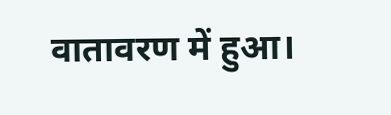वातावरण में हुआ।